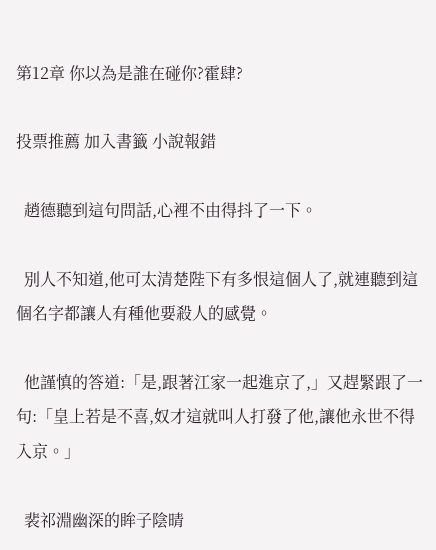第12章 你以為是誰在碰你?霍肆?

投票推薦 加入書籤 小說報錯

  趙德聽到這句問話,心裡不由得抖了一下。

  別人不知道,他可太清楚陛下有多恨這個人了,就連聽到這個名字都讓人有種他要殺人的感覺。

  他謹慎的答道:「是,跟著江家一起進京了,」又趕緊跟了一句:「皇上若是不喜,奴才這就叫人打發了他,讓他永世不得入京。」

  裴祁淵幽深的眸子陰晴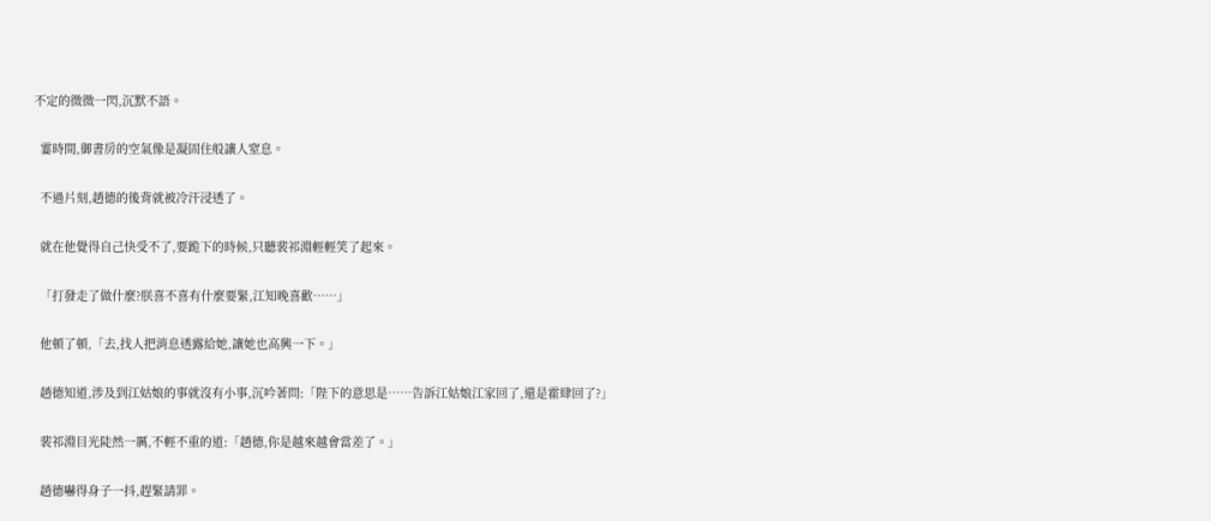不定的微微一閃,沉默不語。

  霎時間,御書房的空氣像是凝固住般讓人窒息。

  不過片刻,趙德的後背就被冷汗浸透了。

  就在他覺得自己快受不了,要跪下的時候,只聽裴祁淵輕輕笑了起來。

  「打發走了做什麼?朕喜不喜有什麼要緊,江知晚喜歡……」

  他頓了頓,「去,找人把消息透露給她,讓她也高興一下。」

  趙德知道,涉及到江姑娘的事就沒有小事,沉吟著問:「陛下的意思是……告訴江姑娘江家回了,還是霍肆回了?」

  裴祁淵目光陡然一厲,不輕不重的道:「趙德,你是越來越會當差了。」

  趙德嚇得身子一抖,趕緊請罪。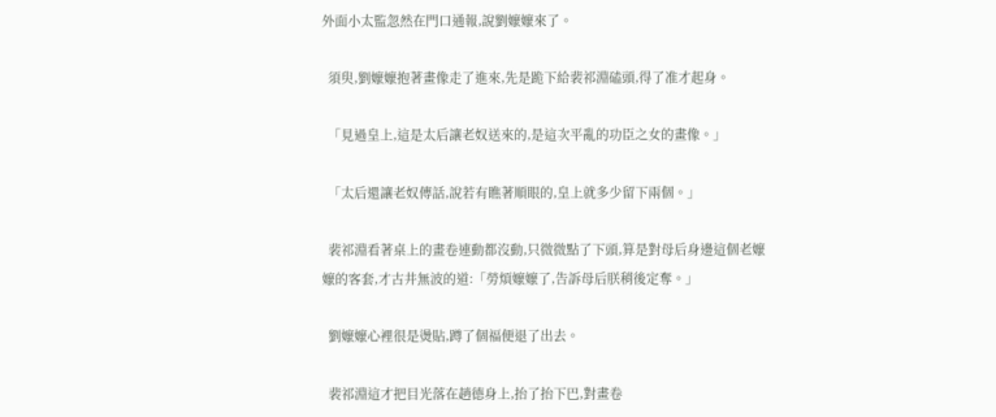外面小太監忽然在門口通報,說劉嬤嬤來了。

  須臾,劉嬤嬤抱著畫像走了進來,先是跪下給裴祁淵磕頭,得了准才起身。

  「見過皇上,這是太后讓老奴送來的,是這次平亂的功臣之女的畫像。」

  「太后還讓老奴傳話,說若有瞧著順眼的,皇上就多少留下兩個。」

  裴祁淵看著桌上的畫卷連動都沒動,只微微點了下頭,算是對母后身邊這個老嬤嬤的客套,才古井無波的道:「勞煩嬤嬤了,告訴母后朕稍後定奪。」

  劉嬤嬤心裡很是燙貼,蹲了個福便退了出去。

  裴祁淵這才把目光落在趙德身上,抬了抬下巴,對畫卷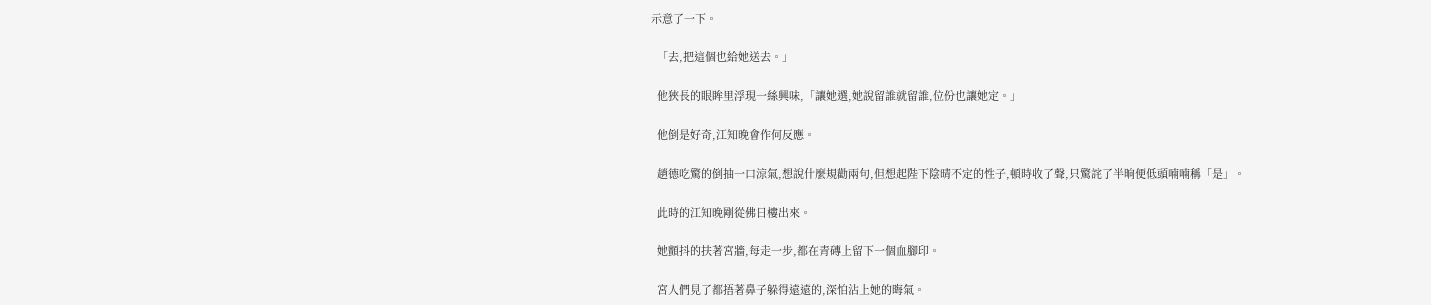示意了一下。

  「去,把這個也給她送去。」

  他狹長的眼眸里浮現一絲興味,「讓她選,她說留誰就留誰,位份也讓她定。」

  他倒是好奇,江知晚會作何反應。

  趙德吃驚的倒抽一口涼氣,想說什麼規勸兩句,但想起陛下陰晴不定的性子,頓時收了聲,只驚詫了半晌便低頭喃喃稱「是」。

  此時的江知晚剛從佛日樓出來。

  她顫抖的扶著宮牆,每走一步,都在青磚上留下一個血腳印。

  宮人們見了都捂著鼻子躲得遠遠的,深怕沾上她的晦氣。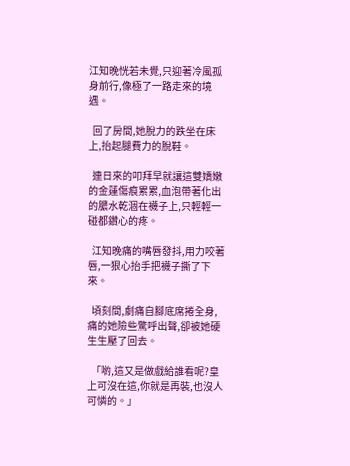江知晚恍若未覺,只迎著冷風孤身前行,像極了一路走來的境遇。

  回了房間,她脫力的跌坐在床上,抬起腿費力的脫鞋。

  連日來的叩拜早就讓這雙嬌嫩的金蓮傷痕累累,血泡帶著化出的膿水乾涸在襪子上,只輕輕一碰都鑽心的疼。

  江知晚痛的嘴唇發抖,用力咬著唇,一狠心抬手把襪子撕了下來。

  頃刻間,劇痛自腳底席捲全身,痛的她險些驚呼出聲,卻被她硬生生壓了回去。

  「喲,這又是做戲給誰看呢?皇上可沒在這,你就是再裝,也沒人可憐的。」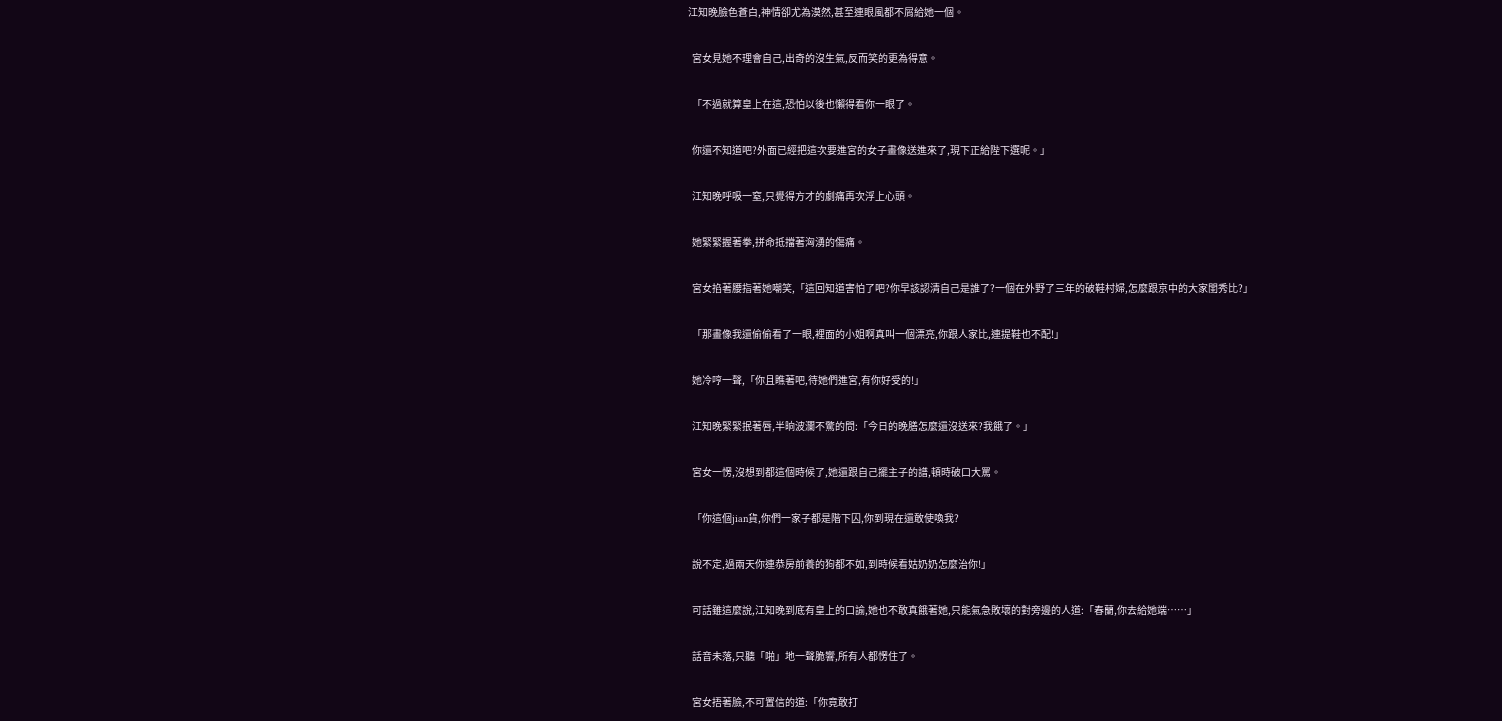江知晚臉色蒼白,神情卻尤為漠然,甚至連眼風都不屑給她一個。

  宮女見她不理會自己,出奇的沒生氣,反而笑的更為得意。

  「不過就算皇上在這,恐怕以後也懶得看你一眼了。

  你還不知道吧?外面已經把這次要進宮的女子畫像送進來了,現下正給陛下選呢。」

  江知晚呼吸一窒,只覺得方才的劇痛再次浮上心頭。

  她緊緊握著拳,拼命抵擋著洶湧的傷痛。

  宮女掐著腰指著她嘲笑,「這回知道害怕了吧?你早該認清自己是誰了?一個在外野了三年的破鞋村婦,怎麼跟京中的大家閨秀比?」

  「那畫像我還偷偷看了一眼,裡面的小姐啊真叫一個漂亮,你跟人家比,連提鞋也不配!」

  她冷哼一聲,「你且瞧著吧,待她們進宮,有你好受的!」

  江知晚緊緊抿著唇,半晌波瀾不驚的問:「今日的晚膳怎麼還沒送來?我餓了。」

  宮女一愣,沒想到都這個時候了,她還跟自己擺主子的譜,頓時破口大罵。

  「你這個jian貨,你們一家子都是階下囚,你到現在還敢使喚我?

  說不定,過兩天你連恭房前養的狗都不如,到時候看姑奶奶怎麼治你!」

  可話雖這麼說,江知晚到底有皇上的口諭,她也不敢真餓著她,只能氣急敗壞的對旁邊的人道:「春蘭,你去給她端……」

  話音未落,只聽「啪」地一聲脆響,所有人都愣住了。

  宮女捂著臉,不可置信的道:「你竟敢打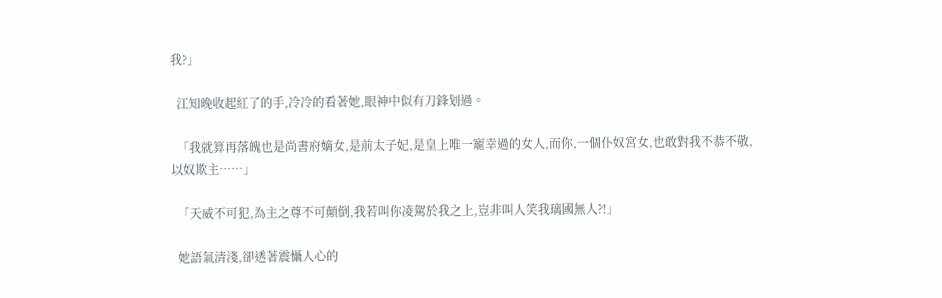我?」

  江知晚收起紅了的手,冷冷的看著她,眼神中似有刀鋒划過。

  「我就算再落魄也是尚書府嫡女,是前太子妃,是皇上唯一寵幸過的女人,而你,一個仆奴宮女,也敢對我不恭不敬,以奴欺主……」

  「天威不可犯,為主之尊不可顛倒,我若叫你凌駕於我之上,豈非叫人笑我璃國無人?!」

  她語氣清淺,卻透著震懾人心的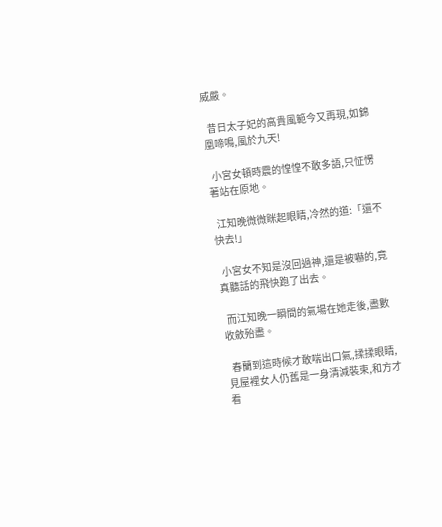威嚴。

  昔日太子妃的高貴風範今又再現,如錦凰啼鳴,風於九天!

  小宮女頓時震的惶惶不敢多語,只怔愣著站在原地。

  江知晚微微眯起眼睛,冷然的道:「還不快去!」

  小宮女不知是沒回過神,還是被嚇的,竟真聽話的飛快跑了出去。

  而江知晚一瞬間的氣場在她走後,盡數收斂殆盡。

  春蘭到這時候才敢喘出口氣,揉揉眼睛,見屋裡女人仍舊是一身清減裝束,和方才看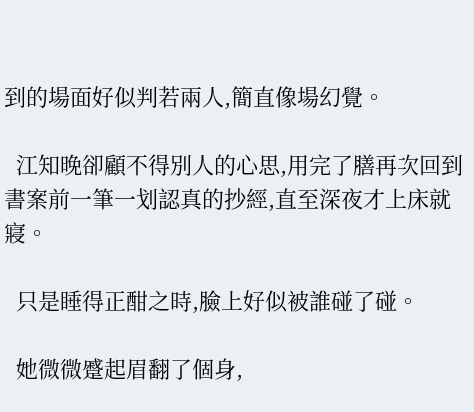到的場面好似判若兩人,簡直像場幻覺。

  江知晚卻顧不得別人的心思,用完了膳再次回到書案前一筆一划認真的抄經,直至深夜才上床就寢。

  只是睡得正酣之時,臉上好似被誰碰了碰。

  她微微蹙起眉翻了個身,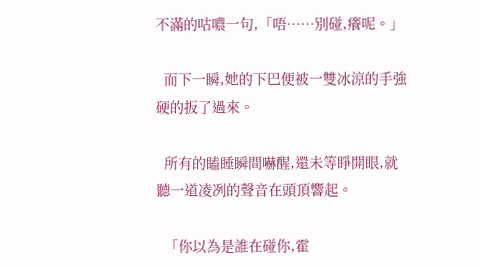不滿的咕噥一句,「唔……別碰,癢呢。」

  而下一瞬,她的下巴便被一雙冰涼的手強硬的扳了過來。

  所有的瞌睡瞬間嚇醒,還未等睜開眼,就聽一道凌冽的聲音在頭頂響起。

  「你以為是誰在碰你,霍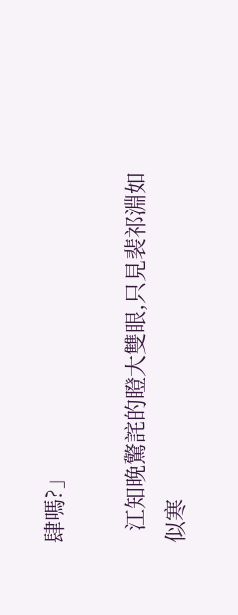肆嗎?」

  江知晚驚詫的瞪大雙眼,只見裴祁淵如似寒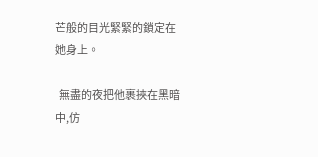芒般的目光緊緊的鎖定在她身上。

  無盡的夜把他裹挾在黑暗中,仿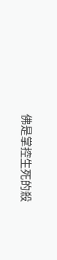佛是掌控生死的殺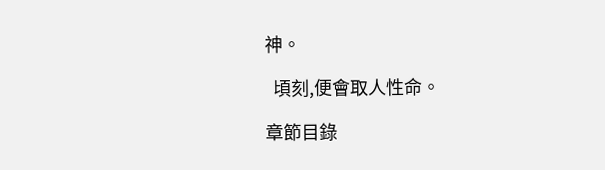神。

  頃刻,便會取人性命。

章節目錄